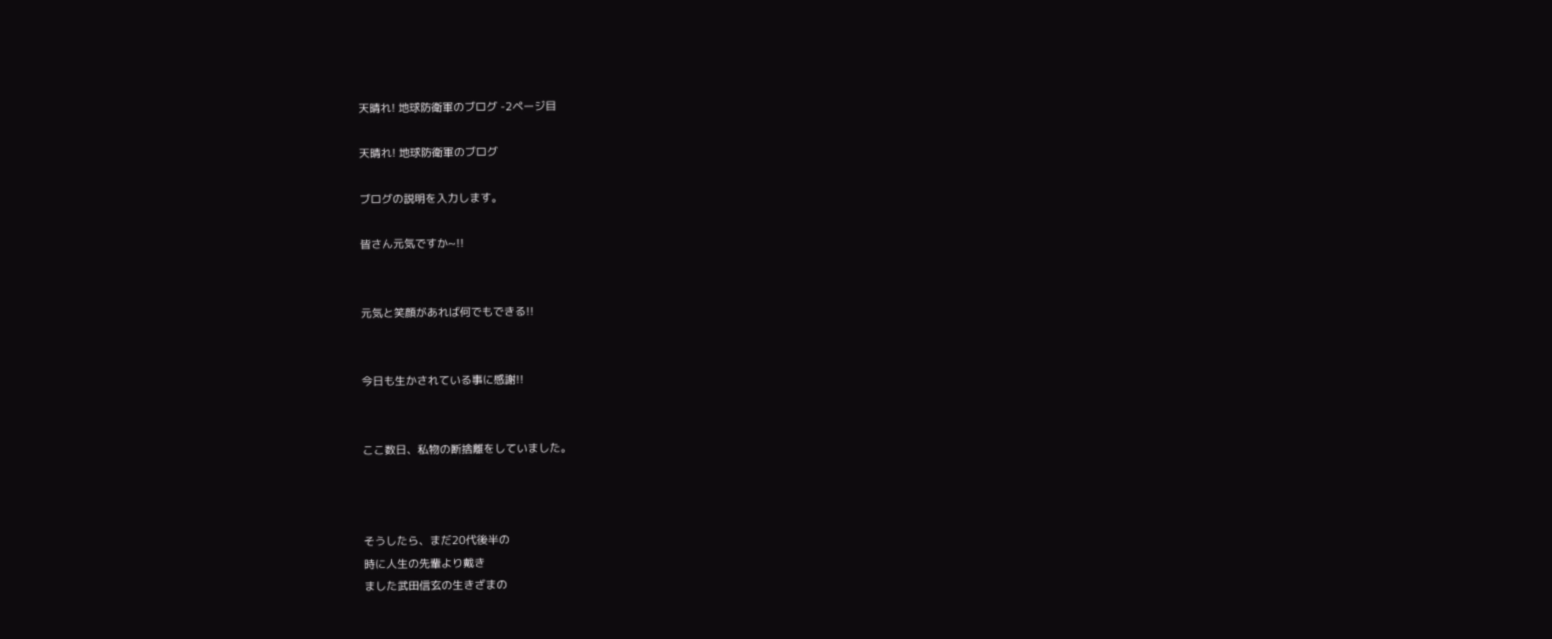天晴れ! 地球防衛軍のブログ -2ページ目

天晴れ! 地球防衛軍のブログ

ブログの説明を入力します。

皆さん元気ですか~!!


元気と笑顔があれば何でもできる!!


今日も生かされている事に感謝!!


ここ数日、私物の断捨離をしていました。



そうしたら、まだ20代後半の
時に人生の先輩より戴き
ました武田信玄の生きざまの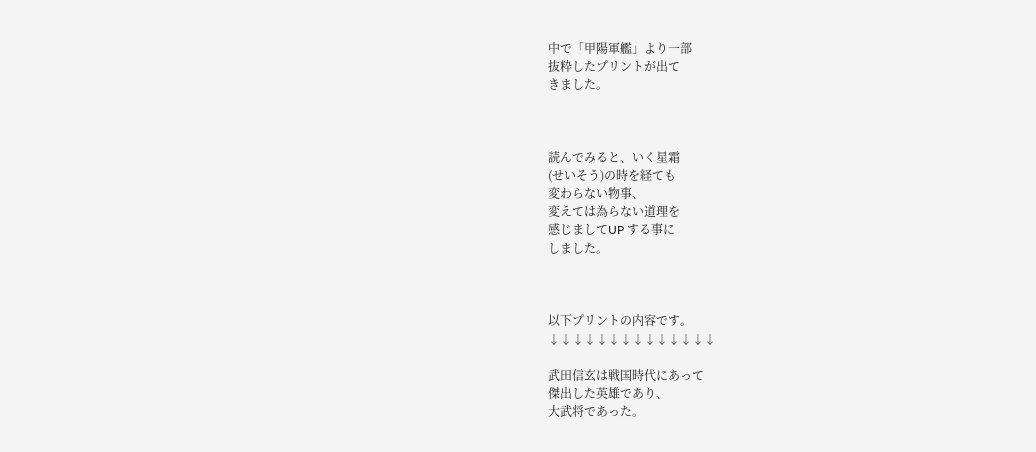中で「甲陽軍艦」より一部
抜粋したプリントが出て
きました。



読んでみると、いく星霜
(せいそう)の時を経ても
変わらない物事、
変えては為らない道理を
感じましてUP する事に
しました。



以下プリントの内容です。
↓↓↓↓↓↓↓↓↓↓↓↓↓↓

武田信玄は戦国時代にあって
傑出した英雄であり、
大武将であった。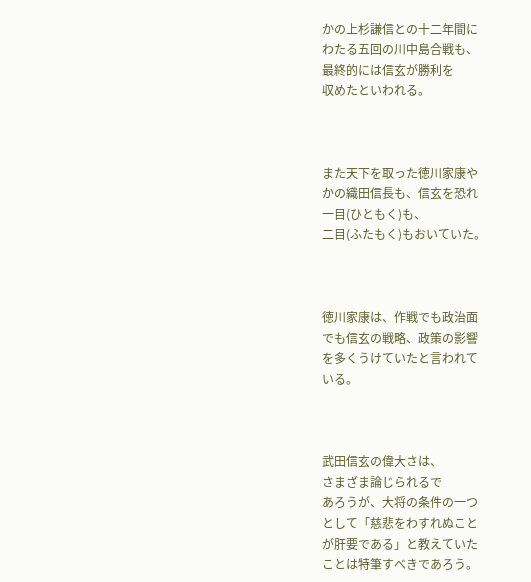かの上杉謙信との十二年間に
わたる五回の川中島合戦も、
最終的には信玄が勝利を
収めたといわれる。



また天下を取った徳川家康や
かの織田信長も、信玄を恐れ
一目(ひともく)も、
二目(ふたもく)もおいていた。



徳川家康は、作戦でも政治面
でも信玄の戦略、政策の影響
を多くうけていたと言われて
いる。



武田信玄の偉大さは、
さまざま論じられるで
あろうが、大将の条件の一つ
として「慈悲をわすれぬこと
が肝要である」と教えていた
ことは特筆すべきであろう。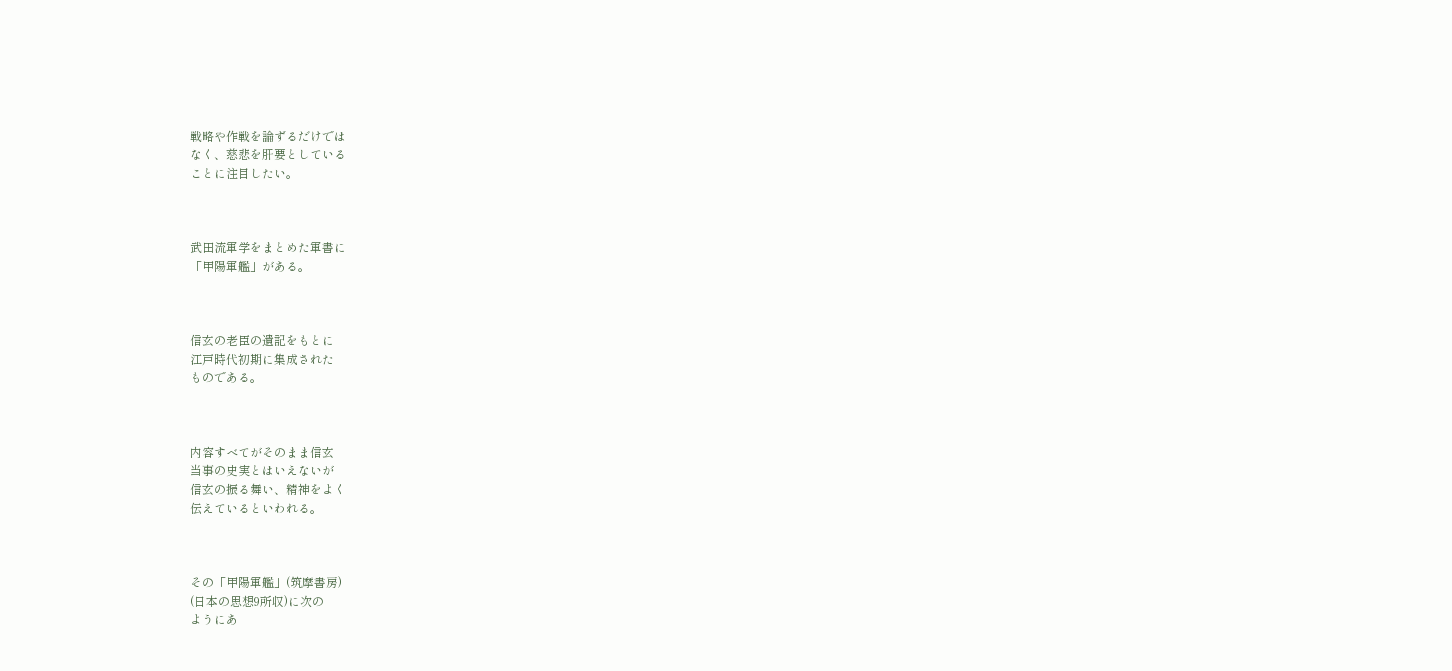戦略や作戦を論ずるだけでは
なく、慈悲を肝要としている
ことに注目したい。



武田流軍学をまとめた軍書に
「甲陽軍艦」がある。



信玄の老臣の遺記をもとに
江戸時代初期に集成された
ものである。



内容すべてがそのまま信玄
当事の史実とはいえないが
信玄の振る舞い、精神をよく
伝えているといわれる。



その「甲陽軍艦」(筑摩書房)
(日本の思想9所収)に次の
ようにあ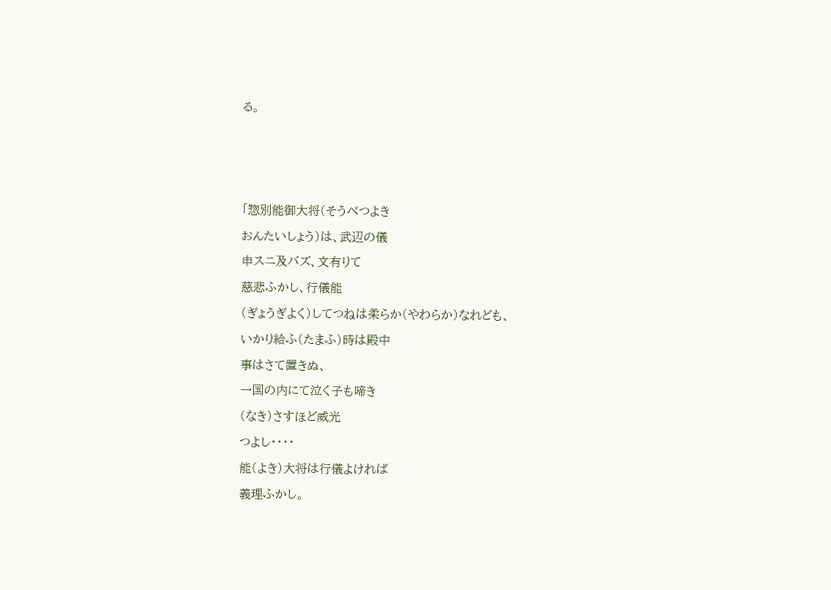る。



「惣別能御大将(そうべつよき
おんたいしょう)は、武辺の儀
申スニ及バズ、文有りて
慈悲ふかし、行儀能
(ぎょうぎよく)してつねは柔らか(やわらか)なれども、
いかり給ふ(たまふ)時は殿中
事はさて置きぬ、
一国の内にて泣く子も啼き
(なき)さすほど威光
つよし・・・・
能(よき)大将は行儀よければ
義理ふかし。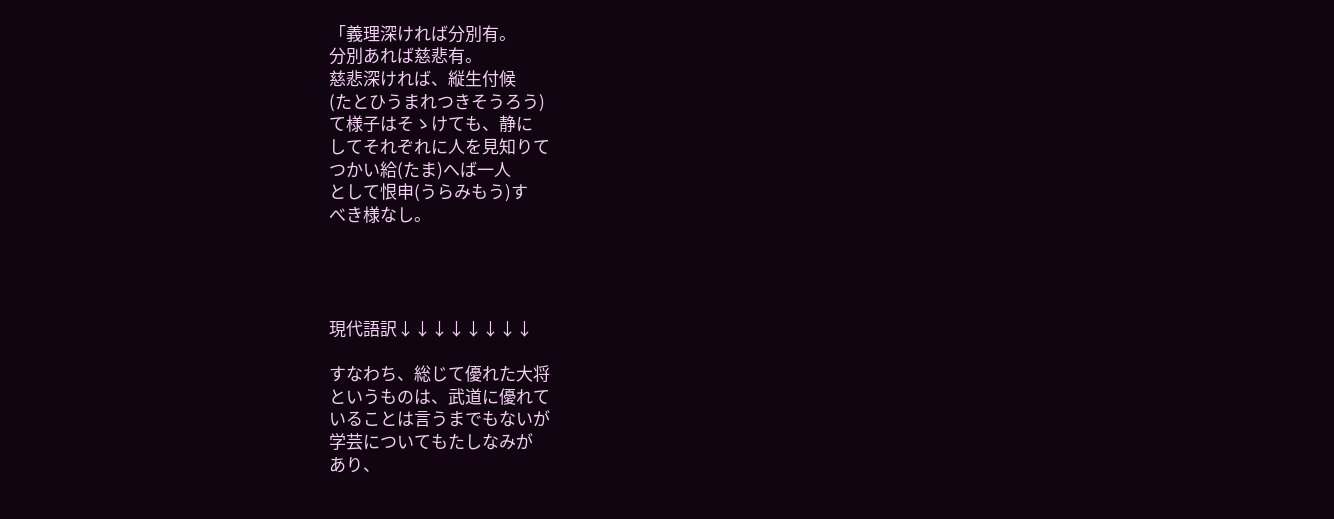「義理深ければ分別有。
分別あれば慈悲有。
慈悲深ければ、縦生付候
(たとひうまれつきそうろう)
て様子はそゝけても、静に
してそれぞれに人を見知りて
つかい給(たま)へば一人
として恨申(うらみもう)す
べき様なし。




現代語訳↓↓↓↓↓↓↓↓

すなわち、総じて優れた大将
というものは、武道に優れて
いることは言うまでもないが
学芸についてもたしなみが
あり、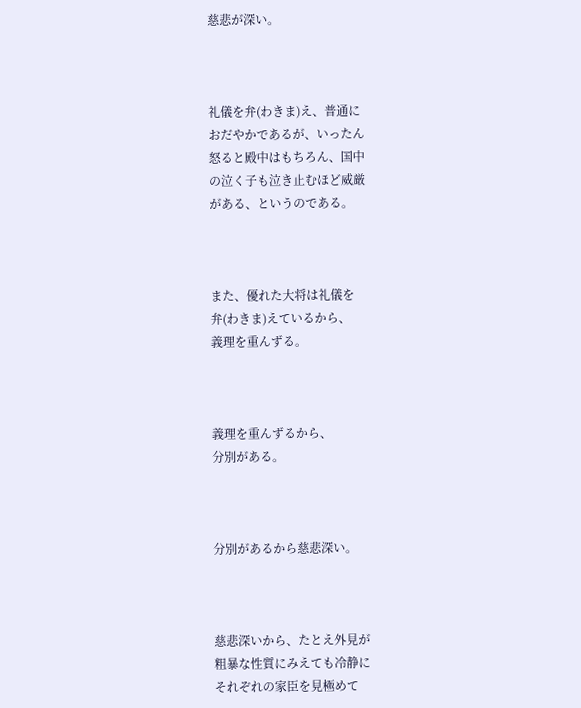慈悲が深い。



礼儀を弁(わきま)え、普通に
おだやかであるが、いったん
怒ると殿中はもちろん、国中
の泣く子も泣き止むほど威厳
がある、というのである。



また、優れた大将は礼儀を
弁(わきま)えているから、
義理を重んずる。



義理を重んずるから、
分別がある。



分別があるから慈悲深い。



慈悲深いから、たとえ外見が
粗暴な性質にみえても冷静に
それぞれの家臣を見極めて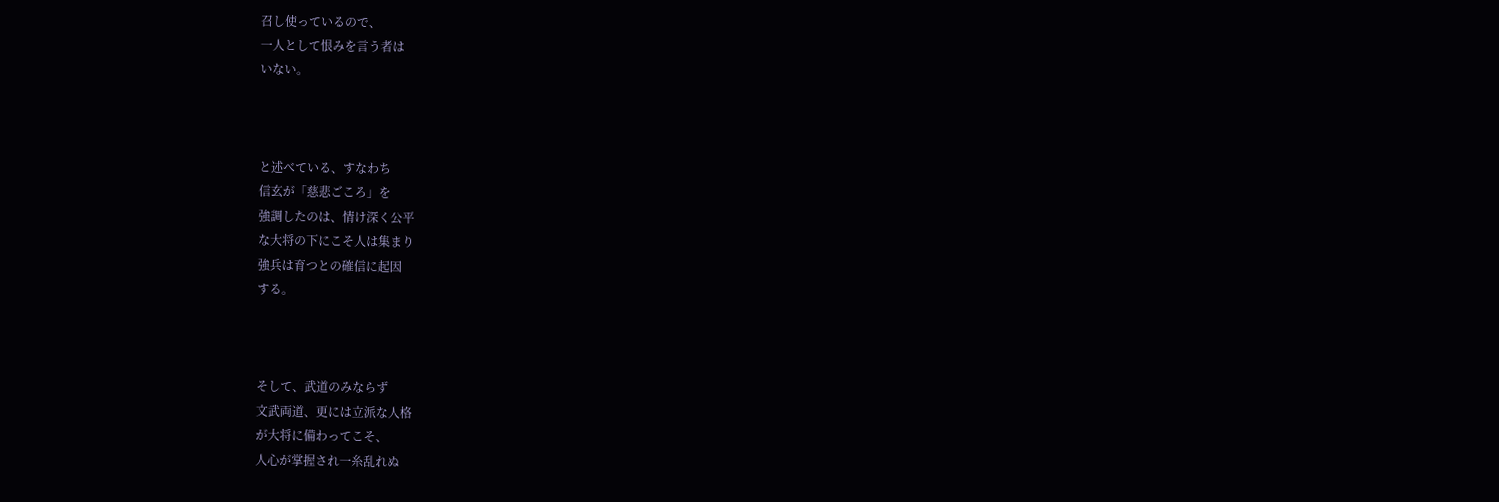召し使っているので、
一人として恨みを言う者は
いない。



と述べている、すなわち
信玄が「慈悲ごころ」を
強調したのは、情け深く公平
な大将の下にこそ人は集まり
強兵は育つとの確信に起因
する。



そして、武道のみならず
文武両道、更には立派な人格
が大将に備わってこそ、
人心が掌握され一糸乱れぬ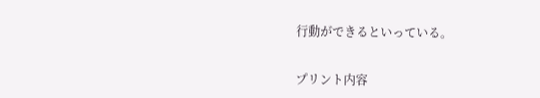行動ができるといっている。


プリント内容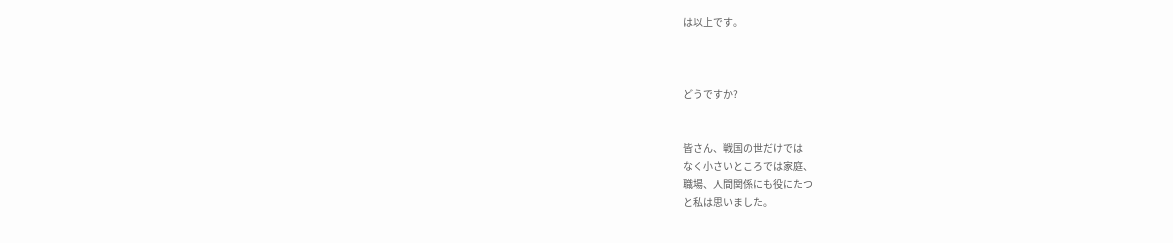は以上です。



どうですか?


皆さん、戦国の世だけでは
なく小さいところでは家庭、
職場、人間関係にも役にたつ
と私は思いました。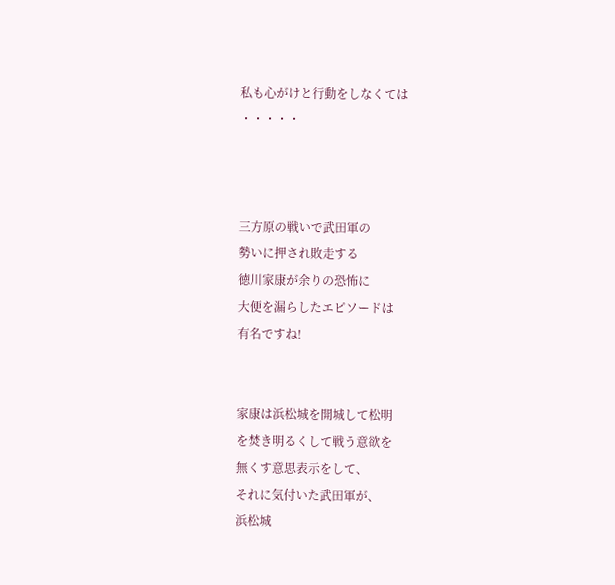私も心がけと行動をしなくては
・・・・・



三方原の戦いで武田軍の
勢いに押され敗走する
徳川家康が余りの恐怖に
大便を漏らしたエピソードは
有名ですね!


家康は浜松城を開城して松明
を焚き明るくして戦う意欲を
無くす意思表示をして、
それに気付いた武田軍が、
浜松城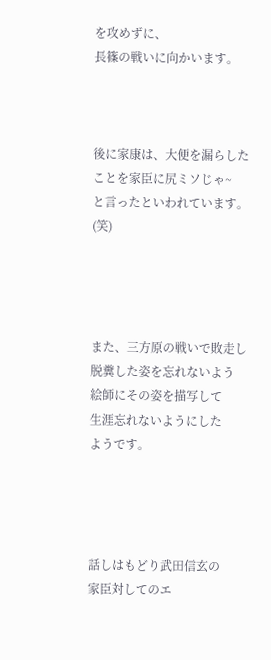を攻めずに、
長篠の戦いに向かいます。



後に家康は、大便を漏らした
ことを家臣に尻ミソじゃ~
と言ったといわれています。
(笑)




また、三方原の戦いで敗走し
脱糞した姿を忘れないよう
絵師にその姿を描写して
生涯忘れないようにした
ようです。




話しはもどり武田信玄の
家臣対してのエ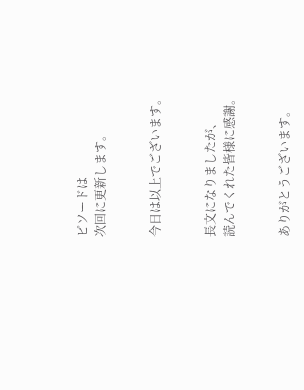ピソードは
次回に更新します。


今日は以上でございます。


長文になりましたが、
読んでくれた皆様に感謝。


ありがとうございます。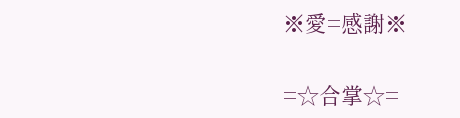※愛=感謝※


=☆合掌☆=